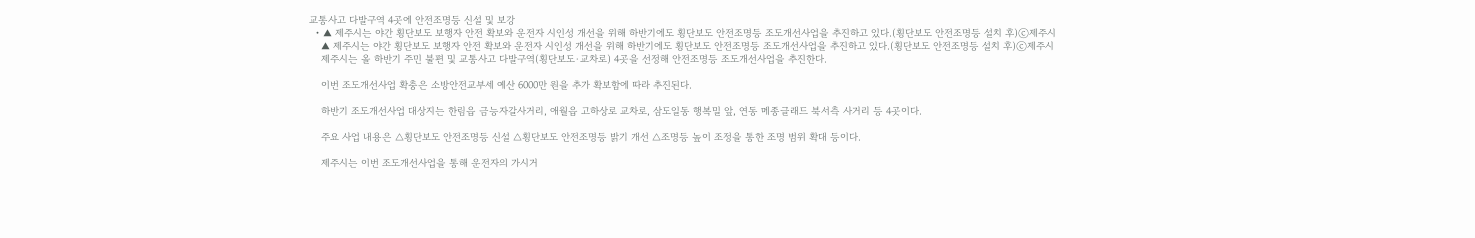교통사고 다발구역 4곳에 안전조명등 신설 및 보강
  • ▲ 제주시는 야간 횡단보도 보행자 안전 확보와 운전자 시인성 개선을 위해 하반기에도 횡단보도 안전조명등 조도개선사업을 추진하고 있다.(횡단보도 안전조명등 설치 후)ⓒ제주시
    ▲ 제주시는 야간 횡단보도 보행자 안전 확보와 운전자 시인성 개선을 위해 하반기에도 횡단보도 안전조명등 조도개선사업을 추진하고 있다.(횡단보도 안전조명등 설치 후)ⓒ제주시
    제주시는 올 하반기 주민 불편 및 교통사고 다발구역(횡단보도·교차로) 4곳을 선정해 안전조명등 조도개선사업을 추진한다.

    이번 조도개선사업 확충은 소방안전교부세 예산 6000만 원을 추가 확보함에 따라 추진된다.

    하반기 조도개선사업 대상지는 한림읍 금능자갈사거리, 애월읍 고하상로 교차로, 삼도일동 행복밀 앞, 연동 메종글래드 북서측 사거리 등 4곳이다.

    주요 사업 내용은 △횡단보도 안전조명등 신설 △횡단보도 안전조명등 밝기 개선 △조명등 높이 조정을 통한 조명 범위 확대 등이다.

    제주시는 이번 조도개선사업을 통해 운전자의 가시거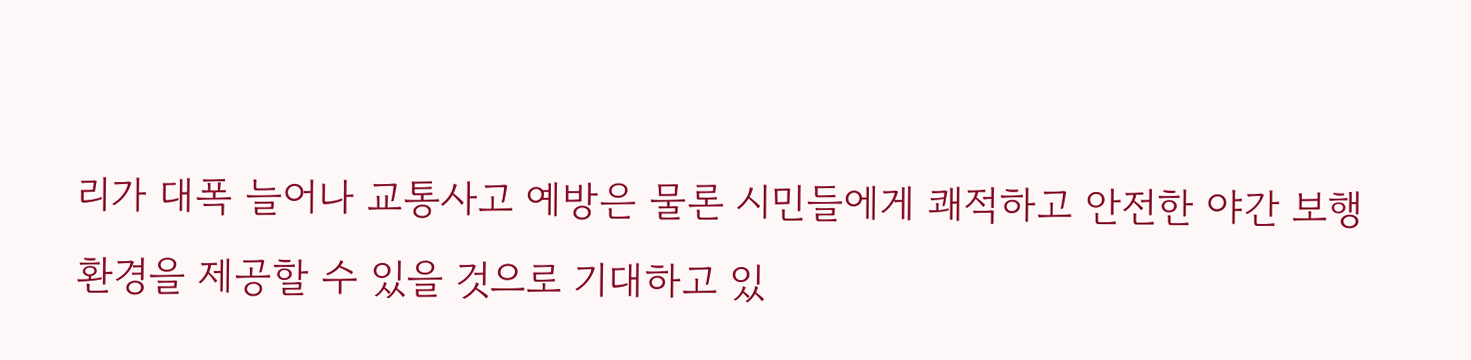리가 대폭 늘어나 교통사고 예방은 물론 시민들에게 쾌적하고 안전한 야간 보행환경을 제공할 수 있을 것으로 기대하고 있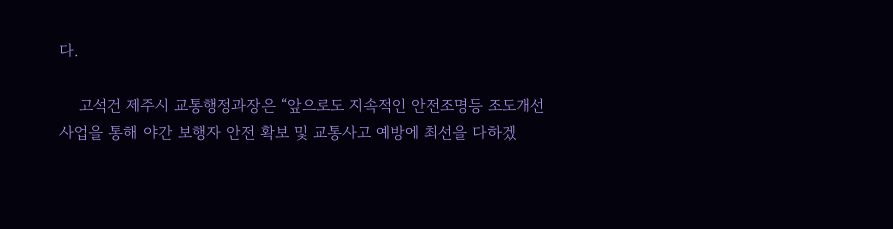다.

    고석건 제주시 교통행정과장은 “앞으로도 지속적인 안전조명등 조도개선사업을 통해 야간 보행자 안전 확보 및 교통사고 예방에 최선을 다하겠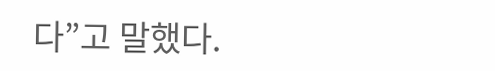다”고 말했다.